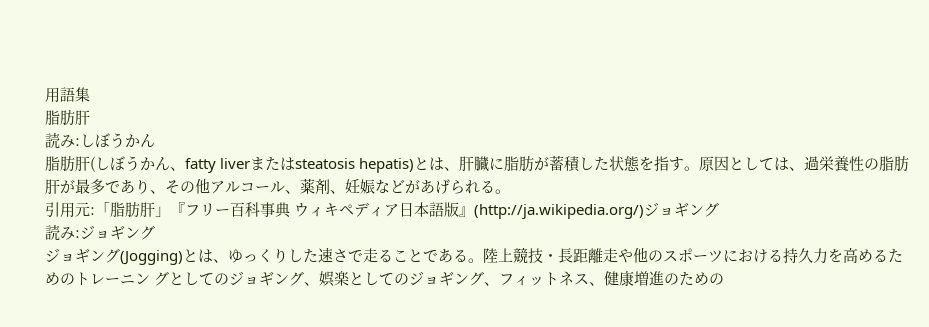用語集
脂肪肝
読み:しぼうかん
脂肪肝(しぼうかん、fatty liverまたはsteatosis hepatis)とは、肝臓に脂肪が蓄積した状態を指す。原因としては、過栄養性の脂肪肝が最多であり、その他アルコール、薬剤、妊娠などがあげられる。
引用元:「脂肪肝」『フリー百科事典 ウィキペディア日本語版』(http://ja.wikipedia.org/)ジョギング
読み:ジョギング
ジョギング(Jogging)とは、ゆっくりした速さで走ることである。陸上競技・長距離走や他のスポーツにおける持久力を高めるためのトレーニン グとしてのジョギング、娯楽としてのジョギング、フィットネス、健康増進のための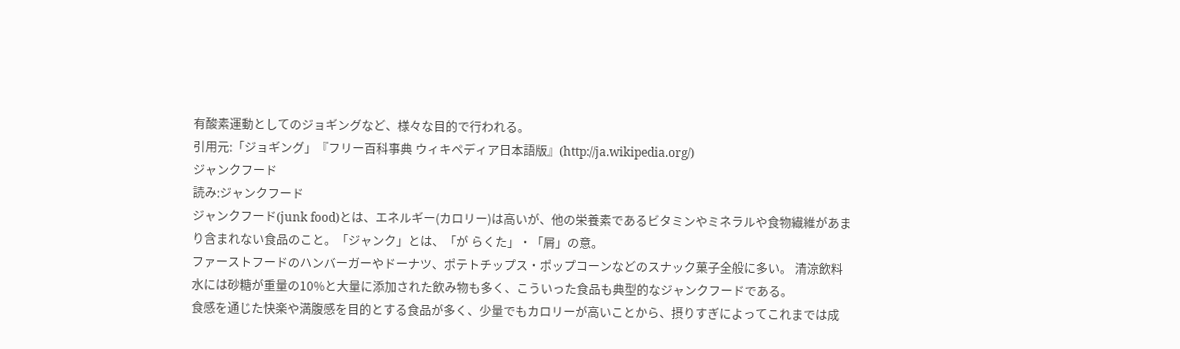有酸素運動としてのジョギングなど、様々な目的で行われる。
引用元:「ジョギング」『フリー百科事典 ウィキペディア日本語版』(http://ja.wikipedia.org/)
ジャンクフード
読み:ジャンクフード
ジャンクフード(junk food)とは、エネルギー(カロリー)は高いが、他の栄養素であるビタミンやミネラルや食物繊維があまり含まれない食品のこと。「ジャンク」とは、「が らくた」・「屑」の意。
ファーストフードのハンバーガーやドーナツ、ポテトチップス・ポップコーンなどのスナック菓子全般に多い。 清涼飲料水には砂糖が重量の10%と大量に添加された飲み物も多く、こういった食品も典型的なジャンクフードである。
食感を通じた快楽や満腹感を目的とする食品が多く、少量でもカロリーが高いことから、摂りすぎによってこれまでは成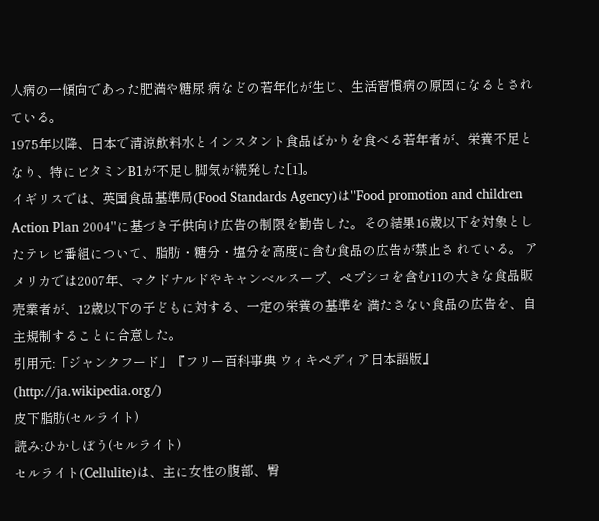人病の一傾向であった肥満や糖尿 病などの若年化が生じ、生活習慣病の原因になるとされている。
1975年以降、日本で清涼飲料水とインスタント食品ばかりを食べる若年者が、栄養不足となり、特にビタミンB1が不足し脚気が続発した[1]。
イギリスでは、英国食品基準局(Food Standards Agency)は"Food promotion and children Action Plan 2004"に基づき子供向け広告の制限を勧告した。その結果16歳以下を対象としたテレビ番組について、脂肪・糖分・塩分を高度に含む食品の広告が禁止さ れている。 アメリカでは2007年、マクドナルドやキャンベルスープ、ペプシコを含む11の大きな食品販売業者が、12歳以下の子どもに対する、一定の栄養の基準を 満たさない食品の広告を、自主規制することに合意した。
引用元:「ジャンクフード」『フリー百科事典 ウィキペディア日本語版』(http://ja.wikipedia.org/)
皮下脂肪(セルライト)
読み:ひかしぼう(セルライト)
セルライト(Cellulite)は、主に女性の腹部、臀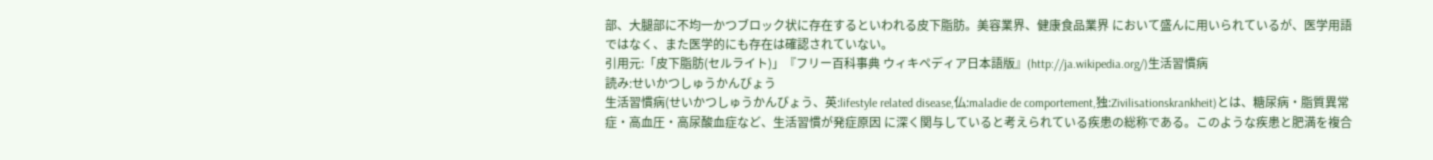部、大腿部に不均一かつブロック状に存在するといわれる皮下脂肪。美容業界、健康食品業界 において盛んに用いられているが、医学用語ではなく、また医学的にも存在は確認されていない。
引用元:「皮下脂肪(セルライト)」『フリー百科事典 ウィキペディア日本語版』(http://ja.wikipedia.org/)生活習慣病
読み:せいかつしゅうかんびょう
生活習慣病(せいかつしゅうかんびょう、英:lifestyle related disease,仏:maladie de comportement,独:Zivilisationskrankheit)とは、糖尿病・脂質異常症・高血圧・高尿酸血症など、生活習慣が発症原因 に深く関与していると考えられている疾患の総称である。このような疾患と肥満を複合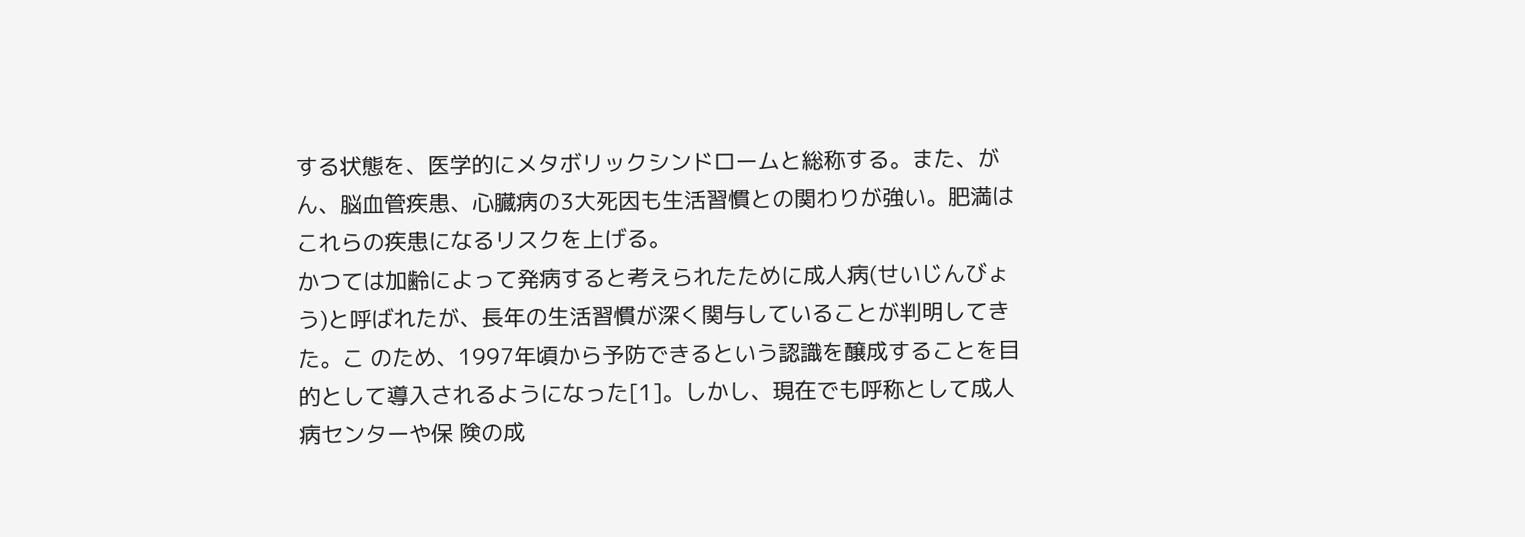する状態を、医学的にメタボリックシンドロームと総称する。また、が ん、脳血管疾患、心臓病の3大死因も生活習慣との関わりが強い。肥満はこれらの疾患になるリスクを上げる。
かつては加齢によって発病すると考えられたために成人病(せいじんびょう)と呼ばれたが、長年の生活習慣が深く関与していることが判明してきた。こ のため、1997年頃から予防できるという認識を醸成することを目的として導入されるようになった[1]。しかし、現在でも呼称として成人病センターや保 険の成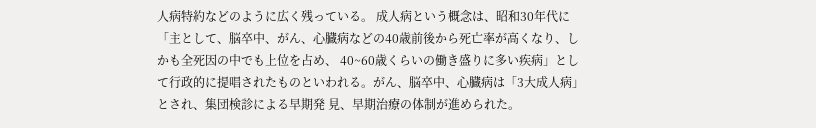人病特約などのように広く残っている。 成人病という概念は、昭和30年代に「主として、脳卒中、がん、心臓病などの40歳前後から死亡率が高くなり、しかも全死因の中でも上位を占め、 40~60歳くらいの働き盛りに多い疾病」として行政的に提唱されたものといわれる。がん、脳卒中、心臓病は「3大成人病」とされ、集団検診による早期発 見、早期治療の体制が進められた。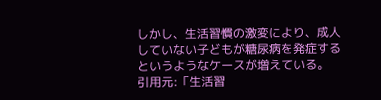しかし、生活習慣の激変により、成人していない子どもが糖尿病を発症するというようなケースが増えている。
引用元:「生活習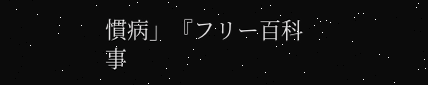慣病」『フリー百科事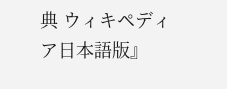典 ウィキペディア日本語版』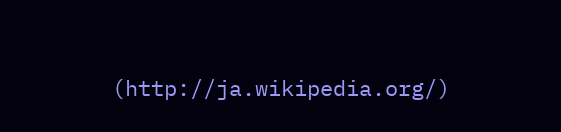(http://ja.wikipedia.org/)